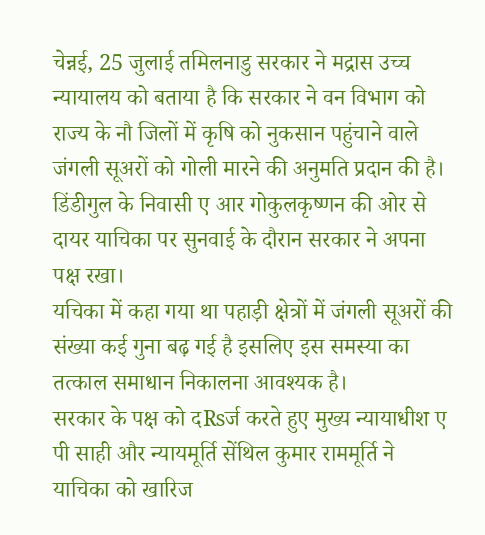चेन्नई, 25 जुलाई तमिलनाडु सरकार ने मद्रास उच्च न्यायालय को बताया है कि सरकार ने वन विभाग को राज्य के नौ जिलों में कृषि को नुकसान पहुंचाने वाले जंगली सूअरों को गोली मारने की अनुमति प्रदान की है।
डिंडीगुल के निवासी ए आर गोकुलकृष्णन की ओर से दायर याचिका पर सुनवाई के दौरान सरकार ने अपना पक्ष रखा।
यचिका में कहा गया था पहाड़ी क्षेत्रों में जंगली सूअरों की संख्या कई गुना बढ़ गई है इसलिए इस समस्या का तत्काल समाधान निकालना आवश्यक है।
सरकार के पक्ष को द₨र्ज करते हुए मुख्य न्यायाधीश ए पी साही और न्यायमूर्ति सेंथिल कुमार राममूर्ति ने याचिका को खारिज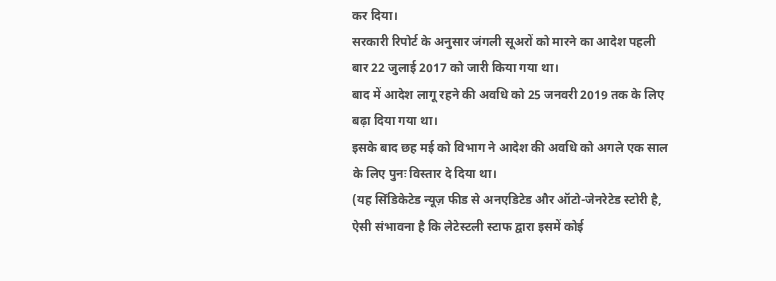कर दिया।
सरकारी रिपोर्ट के अनुसार जंगली सूअरों को मारने का आदेश पहली बार 22 जुलाई 2017 को जारी किया गया था।
बाद में आदेश लागू रहने की अवधि को 25 जनवरी 2019 तक के लिए बढ़ा दिया गया था।
इसके बाद छह मई को विभाग ने आदेश की अवधि को अगले एक साल के लिए पुनः विस्तार दे दिया था।
(यह सिंडिकेटेड न्यूज़ फीड से अनएडिटेड और ऑटो-जेनरेटेड स्टोरी है, ऐसी संभावना है कि लेटेस्टली स्टाफ द्वारा इसमें कोई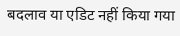बदलाव या एडिट नहीं किया गया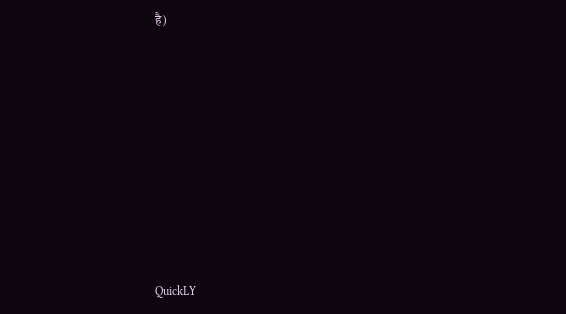है)













QuickLY